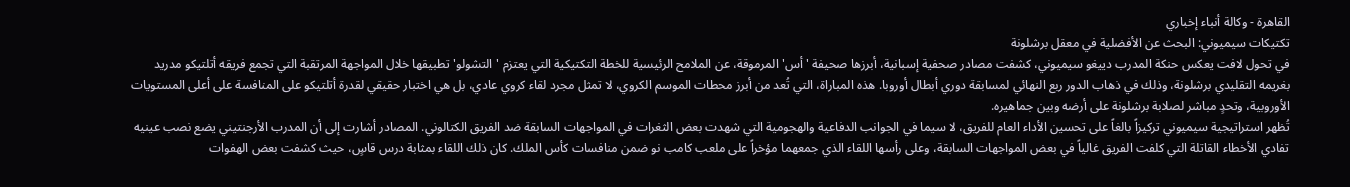القاهرة - وكالة أنباء إخباري
تكتيكات سيميوني: البحث عن الأفضلية في معقل برشلونة
في تحول لافت يعكس حنكة المدرب دييغو سيميوني، كشفت مصادر صحفية إسبانية، أبرزها صحيفة 'أس' المرموقة، عن الملامح الرئيسية للخطة التكتيكية التي يعتزم 'التشولو' تطبيقها خلال المواجهة المرتقبة التي تجمع فريقه أتلتيكو مدريد بغريمه التقليدي برشلونة، وذلك في ذهاب الدور ربع النهائي لمسابقة دوري أبطال أوروبا. هذه المباراة، التي تُعد من أبرز محطات الموسم الكروي، لا تمثل مجرد لقاء كروي عادي، بل هي اختبار حقيقي لقدرة أتلتيكو على المنافسة على أعلى المستويات الأوروبية، وتحدٍ مباشر لصلابة برشلونة على أرضه وبين جماهيره.
تُظهر استراتيجية سيميوني تركيزاً بالغاً على تحسين الأداء العام للفريق، لا سيما في الجوانب الدفاعية والهجومية التي شهدت بعض الثغرات في المواجهات السابقة ضد الفريق الكتالوني. المصادر أشارت إلى أن المدرب الأرجنتيني يضع نصب عينيه تفادي الأخطاء القاتلة التي كلفت الفريق غالياً في بعض المواجهات السابقة، وعلى رأسها اللقاء الذي جمعهما مؤخراً على ملعب كامب نو ضمن منافسات كأس الملك. كان ذلك اللقاء بمثابة درس قاسٍ، حيث كشفت بعض الهفوات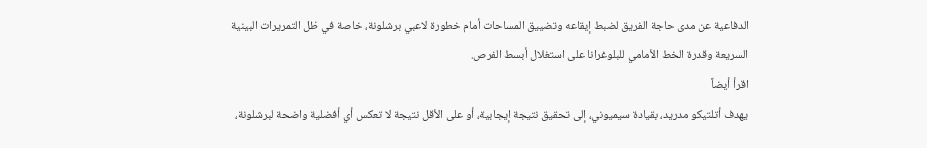الدفاعية عن مدى حاجة الفريق لضبط إيقاعه وتضييق المساحات أمام خطورة لاعبي برشلونة، خاصة في ظل التمريرات البينية السريعة وقدرة الخط الأمامي للبلوغرانا على استغلال أبسط الفرص.
اقرأ أيضاً
يهدف أتلتيكو مدريد، بقيادة سيميوني، إلى تحقيق نتيجة إيجابية، أو على الأقل نتيجة لا تعكس أي أفضلية واضحة لبرشلونة،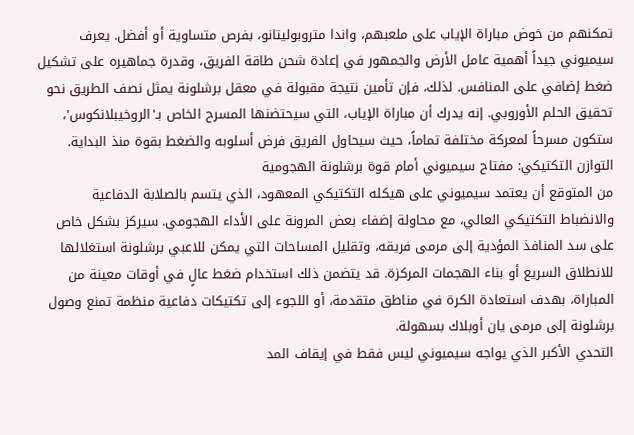تمكنهم من خوض مباراة الإياب على ملعبهم، واندا متروبوليتانو، بفرص متساوية أو أفضل. يعرف سيميوني جيداً أهمية عامل الأرض والجمهور في إعادة شحن طاقة الفريق، وقدرة جماهيره على تشكيل ضغط إضافي على المنافس. لذلك، فإن تأمين نتيجة مقبولة في معقل برشلونة يمثل نصف الطريق نحو تحقيق الحلم الأوروبي. إنه يدرك أن مباراة الإياب، التي سيحتضنها المسرح الخاص بـ'الروخيبلانكوس'، ستكون مسرحاً لمعركة مختلفة تماماً، حيث سيحاول الفريق فرض أسلوبه والضغط بقوة منذ البداية.
التوازن التكتيكي: مفتاح سيميوني أمام قوة برشلونة الهجومية
من المتوقع أن يعتمد سيميوني على هيكله التكتيكي المعهود، الذي يتسم بالصلابة الدفاعية والانضباط التكتيكي العالي، مع محاولة إضفاء بعض المرونة على الأداء الهجومي. سيركز بشكل خاص على سد المنافذ المؤدية إلى مرمى فريقه، وتقليل المساحات التي يمكن للاعبي برشلونة استغلالها للانطلاق السريع أو بناء الهجمات المركزة. قد يتضمن ذلك استخدام ضغط عالٍ في أوقات معينة من المباراة، بهدف استعادة الكرة في مناطق متقدمة، أو اللجوء إلى تكتيكات دفاعية منظمة تمنع وصول برشلونة إلى مرمى يان أوبلاك بسهولة.
التحدي الأكبر الذي يواجه سيميوني ليس فقط في إيقاف المد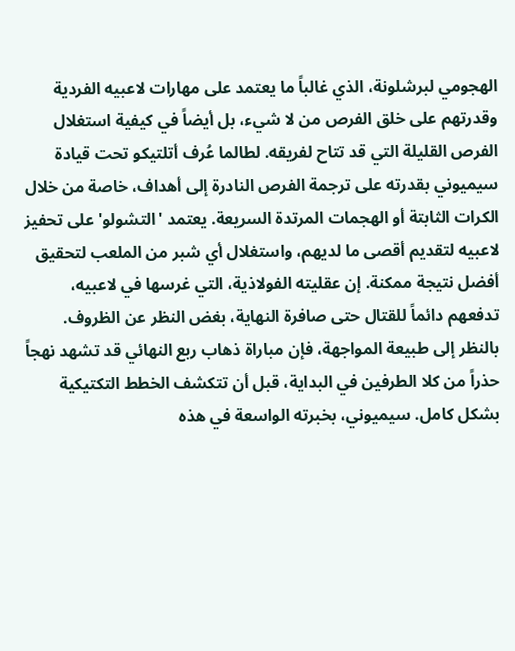الهجومي لبرشلونة، الذي غالباً ما يعتمد على مهارات لاعبيه الفردية وقدرتهم على خلق الفرص من لا شيء، بل أيضاً في كيفية استغلال الفرص القليلة التي قد تتاح لفريقه. لطالما عُرف أتلتيكو تحت قيادة سيميوني بقدرته على ترجمة الفرص النادرة إلى أهداف، خاصة من خلال الكرات الثابتة أو الهجمات المرتدة السريعة. يعتمد 'التشولو' على تحفيز لاعبيه لتقديم أقصى ما لديهم، واستغلال أي شبر من الملعب لتحقيق أفضل نتيجة ممكنة. إن عقليته الفولاذية، التي غرسها في لاعبيه، تدفعهم دائماً للقتال حتى صافرة النهاية، بغض النظر عن الظروف.
بالنظر إلى طبيعة المواجهة، فإن مباراة ذهاب ربع النهائي قد تشهد نهجاً حذراً من كلا الطرفين في البداية، قبل أن تتكشف الخطط التكتيكية بشكل كامل. سيميوني، بخبرته الواسعة في هذه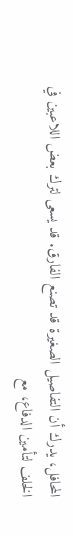المحافل، يدرك أن التفاصيل الصغيرة قد تصنع الفارق. قد يسعى لترك بعض اللاعبين في الخلف لتأمين الدفاع، مع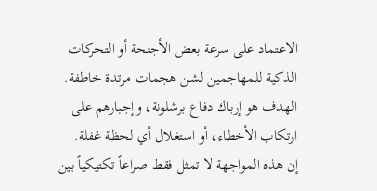الاعتماد على سرعة بعض الأجنحة أو التحركات الذكية للمهاجمين لشن هجمات مرتدة خاطفة. الهدف هو إرباك دفاع برشلونة، وإجبارهم على ارتكاب الأخطاء، أو استغلال أي لحظة غفلة.
إن هذه المواجهة لا تمثل فقط صراعاً تكتيكياً بين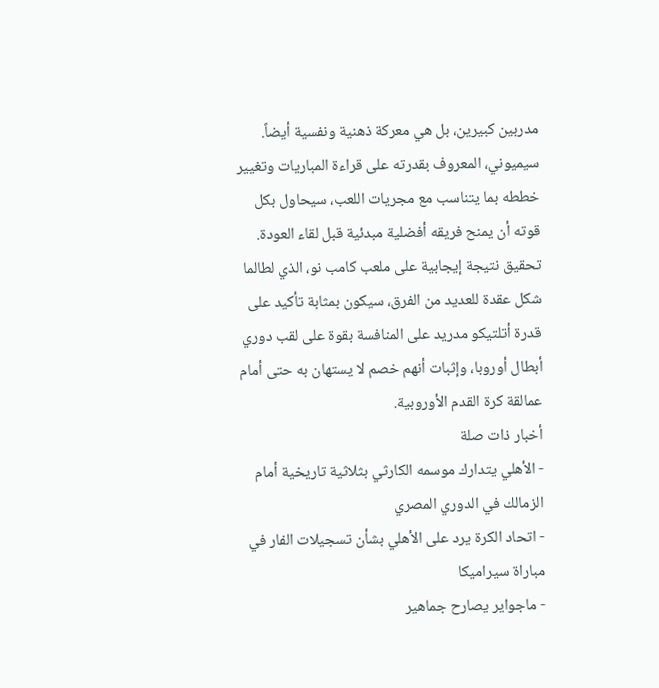مدربين كبيرين، بل هي معركة ذهنية ونفسية أيضاً. سيميوني، المعروف بقدرته على قراءة المباريات وتغيير خططه بما يتناسب مع مجريات اللعب، سيحاول بكل قوته أن يمنح فريقه أفضلية مبدئية قبل لقاء العودة. تحقيق نتيجة إيجابية على ملعب كامب نو، الذي لطالما شكل عقدة للعديد من الفرق، سيكون بمثابة تأكيد على قدرة أتلتيكو مدريد على المنافسة بقوة على لقب دوري أبطال أوروبا، وإثبات أنهم خصم لا يستهان به حتى أمام عمالقة كرة القدم الأوروبية.
أخبار ذات صلة
- الأهلي يتدارك موسمه الكارثي بثلاثية تاريخية أمام الزمالك في الدوري المصري
- اتحاد الكرة يرد على الأهلي بشأن تسجيلات الفار في مباراة سيراميكا
- ماجواير يصارح جماهير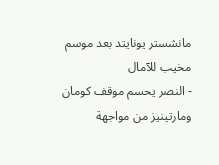مانشستر يونايتد بعد موسم مخيب للآمال
- النصر يحسم موقف كومان ومارتينيز من مواجهة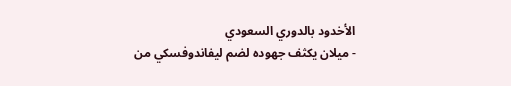الأخدود بالدوري السعودي
- ميلان يكثف جهوده لضم ليفاندوفسكي من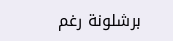برشلونة رغم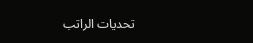تحديات الراتب